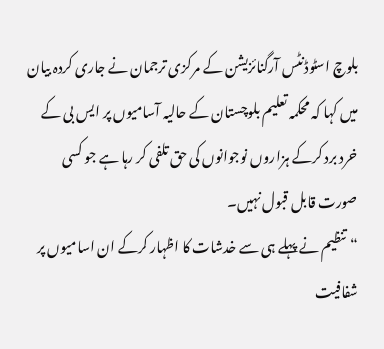بلوچ اسٹوڈنٹس آرگنائزیشن کے مرکزی ترجمان نے جاری کردہ بیان میں کہا کہ محکمہ تعلیم بلوچستان کے حالیہ آسامیوں پر ایس بی کے خرد برد کرکے ہزاروں نوجوانوں کی حق تلفی کر رہا ہے جو کسی صورت قابل قبول نہیں۔
“تنظیم نے پہلے ہی سے خدشات کا اظہار کرکے ان اسامیوں پر شفافیت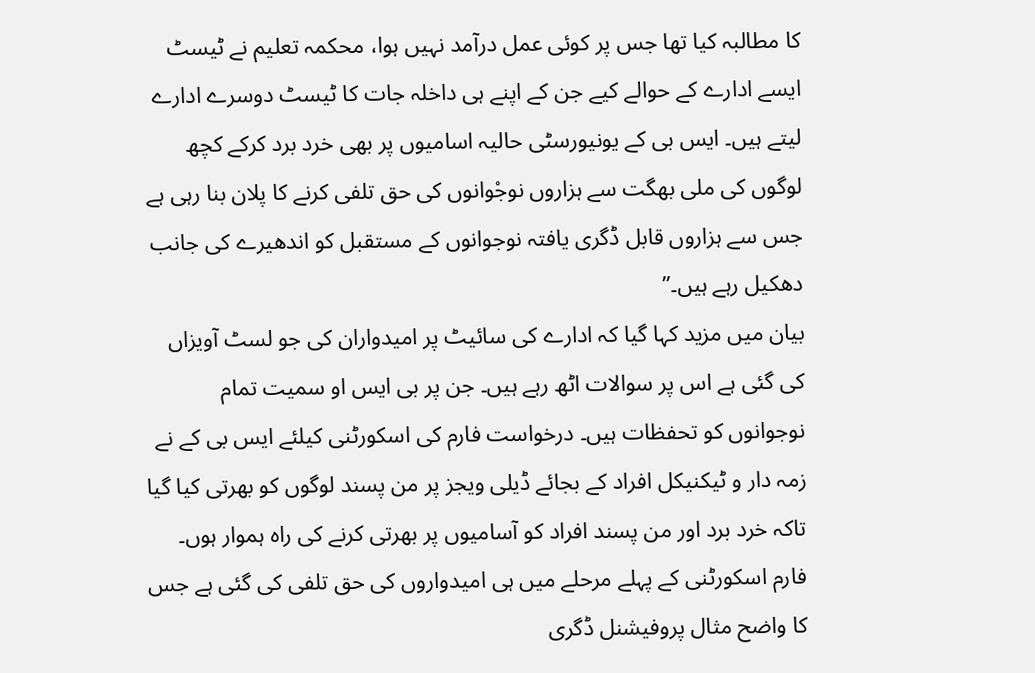کا مطالبہ کیا تھا جس پر کوئی عمل درآمد نہیں ہوا، محکمہ تعلیم نے ٹیسٹ ایسے ادارے کے حوالے کیے جن کے اپنے ہی داخلہ جات کا ٹیسٹ دوسرے ادارے لیتے ہیں۔ ایس بی کے یونیورسٹی حالیہ اسامیوں پر بھی خرد برد کرکے کچھ لوگوں کی ملی بھگت سے ہزاروں نوجْوانوں کی حق تلفی کرنے کا پلان بنا رہی ہے جس سے ہزاروں قابل ڈگری یافتہ نوجوانوں کے مستقبل کو اندھیرے کی جانب دھکیل رہے ہیں۔”
بیان میں مزید کہا گیا کہ ادارے کی سائیٹ پر امیدواران کی جو لسٹ آویزاں کی گئی ہے اس پر سوالات اٹھ رہے ہیں۔ جن پر بی ایس او سمیت تمام نوجوانوں کو تحفظات ہیں۔ درخواست فارم کی اسکورٹنی کیلئے ایس بی کے نے زمہ دار و ٹیکنیکل افراد کے بجائے ڈیلی ویجز پر من پسند لوگوں کو بھرتی کیا گیا تاکہ خرد برد اور من پسند افراد کو آسامیوں پر بھرتی کرنے کی راہ ہموار ہوں۔ فارم اسکورٹنی کے پہلے مرحلے میں ہی امیدواروں کی حق تلفی کی گئی ہے جس کا واضح مثال پروفیشنل ڈگری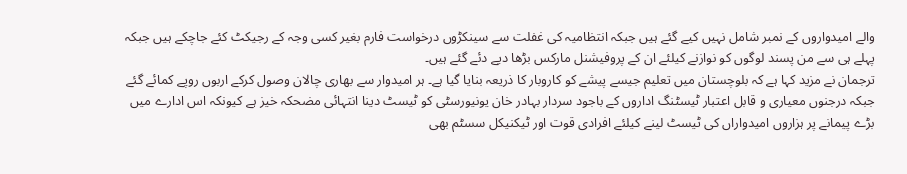والے امیدواروں کے نمبر شامل نہیں کیے گئے ہیں جبکہ انتظامیہ کی غفلت سے سینکڑوں درخواست فارم بغیر کسی وجہ کے رجیکٹ کئے جاچکے ہیں جبکہ پہلے ہی سے من پسند لوگوں کو نوازنے کیلئے ان کے پروفیشنل مارکس بڑھا دیے دئے گئے ہیں۔
ترجمان نے مزید کہا ہے کہ بلوچستان میں تعلیم جیسے پیشے کو کاروبار کا ذریعہ بنایا گیا ہے۔ ہر امیدوار سے بھاری چالان وصول کرکے اربوں روپے کمائے گئے جبکہ درجنوں معیاری و قابل اعتبار ٹیسٹنگ اداروں کے باجود سردار بہادر خان یونیورسٹی کو ٹیسٹ دینا انتہائی مضحکہ خیز ہے کیونکہ اس ادارے میں بڑے پیمانے پر ہزاروں امیدواراں کی ٹیسٹ لینے کیلئے افرادی قوت اور ٹیکنیکل سسٹم بھی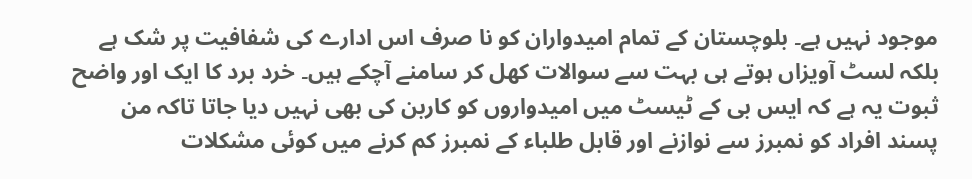موجود نہیں ہے۔ بلوچستان کے تمام امیدواران کو نا صرف اس ادارے کی شفافیت پر شک ہے بلکہ لسٹ آویزاں ہوتے ہی بہت سے سوالات کھل کر سامنے آچکے ہیں۔ خرد برد کا ایک اور واضح ثبوت یہ ہے کہ ایس بی کے ٹیسٹ میں امیدواروں کو کاربن کی بھی نہیں دیا جاتا تاکہ من پسند افراد کو نمبرز سے نوازنے اور قابل طلباء کے نمبرز کم کرنے میں کوئی مشکلات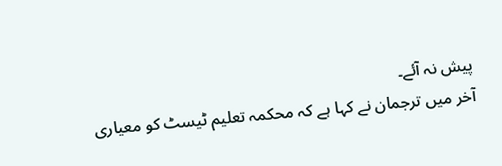پیش نہ آئے۔
آخر میں ترجمان نے کہا ہے کہ محکمہ تعلیم ٹیسٹ کو معیاری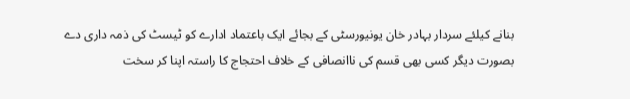بنانے کیلئے سردار بہادر خان یونیورسٹی کے بجائے ایک باعتماد ادارے کو ٹیسٹ کی ذمہ داری دے بصورت دیگر کسی بھی قسم کی ناانصافی کے خلاف احتجاج کا راستہ اپنا کر سخت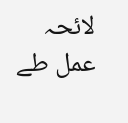لائحہ عمل طے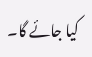کیا جائے گا۔